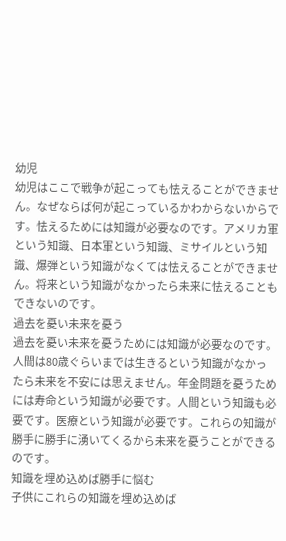幼児
幼児はここで戦争が起こっても怯えることができません。なぜならば何が起こっているかわからないからです。怯えるためには知識が必要なのです。アメリカ軍という知識、日本軍という知識、ミサイルという知識、爆弾という知識がなくては怯えることができません。将来という知識がなかったら未来に怯えることもできないのです。
過去を憂い未来を憂う
過去を憂い未来を憂うためには知識が必要なのです。人間は80歳ぐらいまでは生きるという知識がなかったら未来を不安には思えません。年金問題を憂うためには寿命という知識が必要です。人間という知識も必要です。医療という知識が必要です。これらの知識が勝手に勝手に湧いてくるから未来を憂うことができるのです。
知識を埋め込めば勝手に悩む
子供にこれらの知識を埋め込めば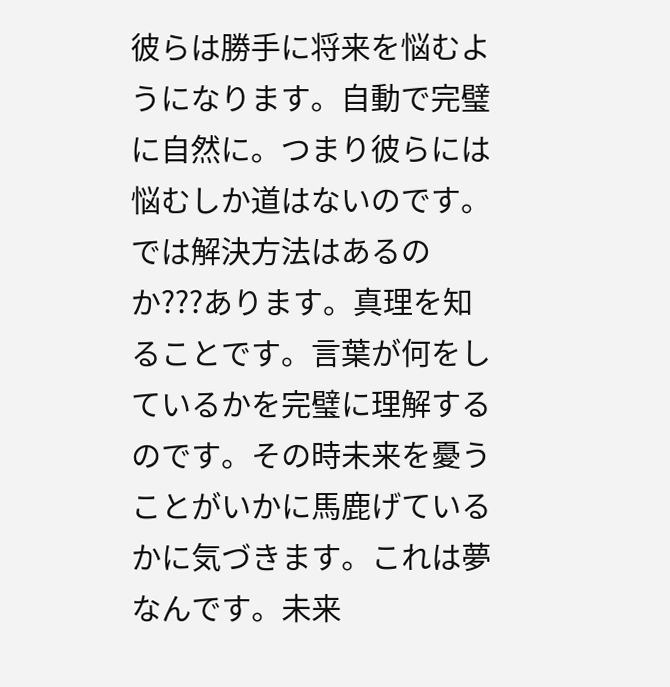彼らは勝手に将来を悩むようになります。自動で完璧に自然に。つまり彼らには悩むしか道はないのです。では解決方法はあるのか???あります。真理を知ることです。言葉が何をしているかを完璧に理解するのです。その時未来を憂うことがいかに馬鹿げているかに気づきます。これは夢なんです。未来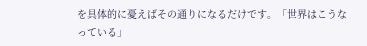を具体的に憂えばその通りになるだけです。「世界はこうなっている」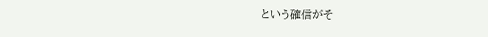という確信がそ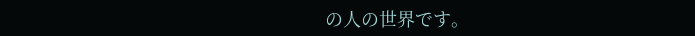の人の世界です。